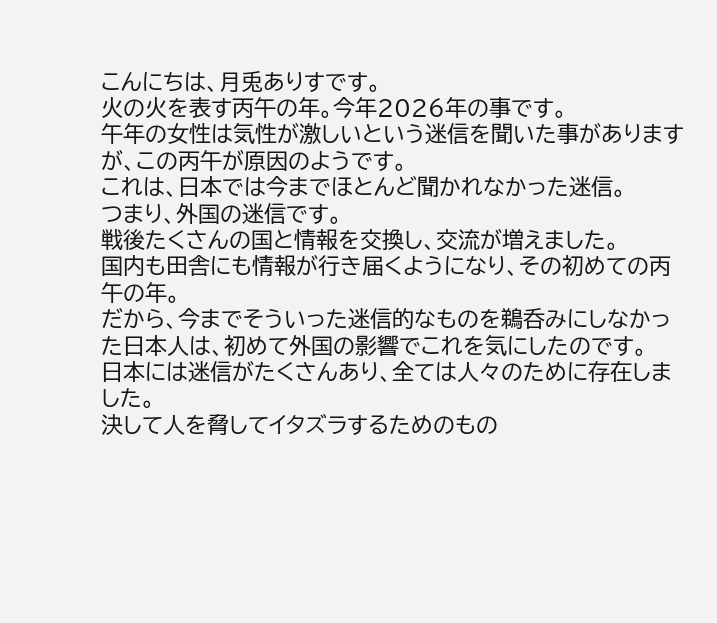こんにちは、月兎ありすです。
火の火を表す丙午の年。今年2026年の事です。
午年の女性は気性が激しいという迷信を聞いた事がありますが、この丙午が原因のようです。
これは、日本では今までほとんど聞かれなかった迷信。
つまり、外国の迷信です。
戦後たくさんの国と情報を交換し、交流が増えました。
国内も田舎にも情報が行き届くようになり、その初めての丙午の年。
だから、今までそういった迷信的なものを鵜呑みにしなかった日本人は、初めて外国の影響でこれを気にしたのです。
日本には迷信がたくさんあり、全ては人々のために存在しました。
決して人を脅してイタズラするためのもの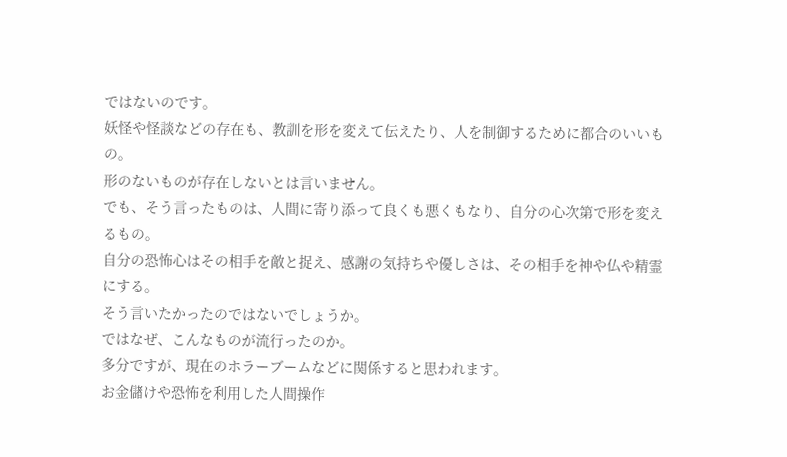ではないのです。
妖怪や怪談などの存在も、教訓を形を変えて伝えたり、人を制御するために都合のいいもの。
形のないものが存在しないとは言いません。
でも、そう言ったものは、人間に寄り添って良くも悪くもなり、自分の心次第で形を変えるもの。
自分の恐怖心はその相手を敵と捉え、感謝の気持ちや優しさは、その相手を神や仏や精霊にする。
そう言いたかったのではないでしょうか。
ではなぜ、こんなものが流行ったのか。
多分ですが、現在のホラーブームなどに関係すると思われます。
お金儲けや恐怖を利用した人間操作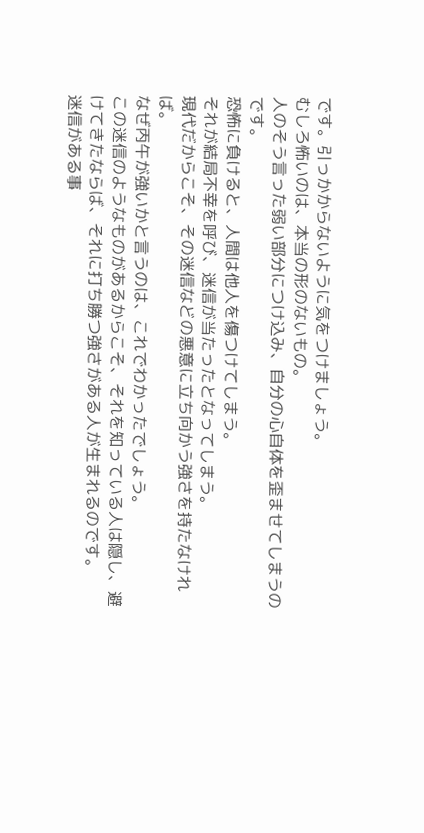です。引っかからないように気をつけましょう。
むしろ怖いのは、本当の形のないもの。
人のそう言った弱い部分につけ込み、自分の心自体を歪ませてしまうのです。
恐怖に負けると、人間は他人を傷つけてしまう。
それが結局不幸を呼び、迷信が当たったとなってしまう。
現代だからこそ、その迷信などの悪意に立ち向かう強さを持たなければ。
なぜ丙午が強いかと言うのは、これでわかったでしょう。
この迷信のようなものがあるからこそ、それを知っている人は隠し、避けてきたならば、それに打ち勝つ強さがある人が生まれるのです。
迷信がある事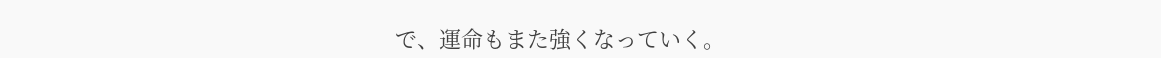で、運命もまた強くなっていく。